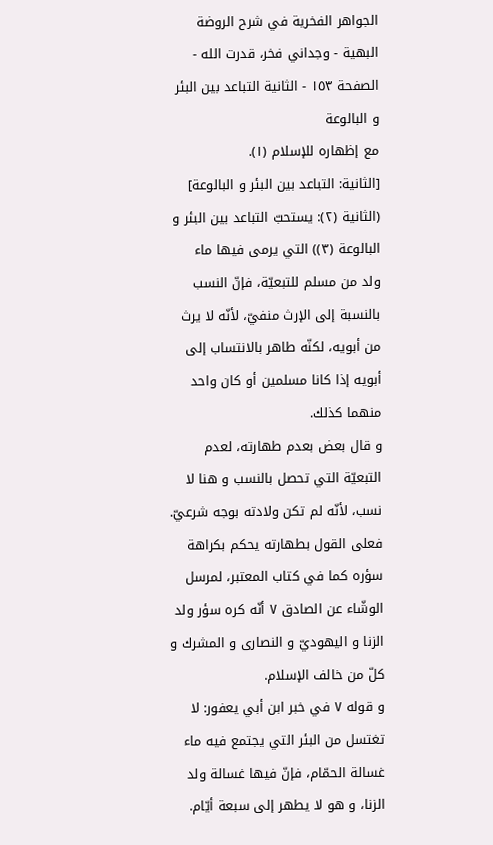الجواهر الفخرية في شرح الروضة البهية - وجداني فخر، قدرت الله - الصفحة ١٥٣ - الثانية التباعد بين البئر و البالوعة
مع إظهاره للإسلام (١).
[الثانية: التباعد بين البئر و البالوعة]
(الثانية (٢): يستحبّ التباعد بين البئر و البالوعة (٣)) التي يرمى فيها ماء
ولد من مسلم للتبعيّة، فإنّ النسب بالنسبة إلى الإرث منفيّ، لأنّه لا يرث من أبويه، لكنّه طاهر بالانتساب إلى أبويه إذا كانا مسلمين أو كان واحد منهما كذلك.
و قال بعض بعدم طهارته، لعدم التبعيّة التي تحصل بالنسب و هنا لا نسب، لأنّه لم تكن ولادته بوجه شرعيّ.
فعلى القول بطهارته يحكم بكراهة سؤره كما في كتاب المعتبر، لمرسل الوشّاء عن الصادق ٧ أنّه كره سؤر ولد الزنا و اليهوديّ و النصارى و المشرك و كلّ من خالف الإسلام.
و قوله ٧ في خبر ابن أبي يعفور: لا تغتسل من البئر التي يجتمع فيه ماء غسالة الحمّام، فإنّ فيها غسالة ولد الزنا، و هو لا يطهر إلى سبعة أيّام.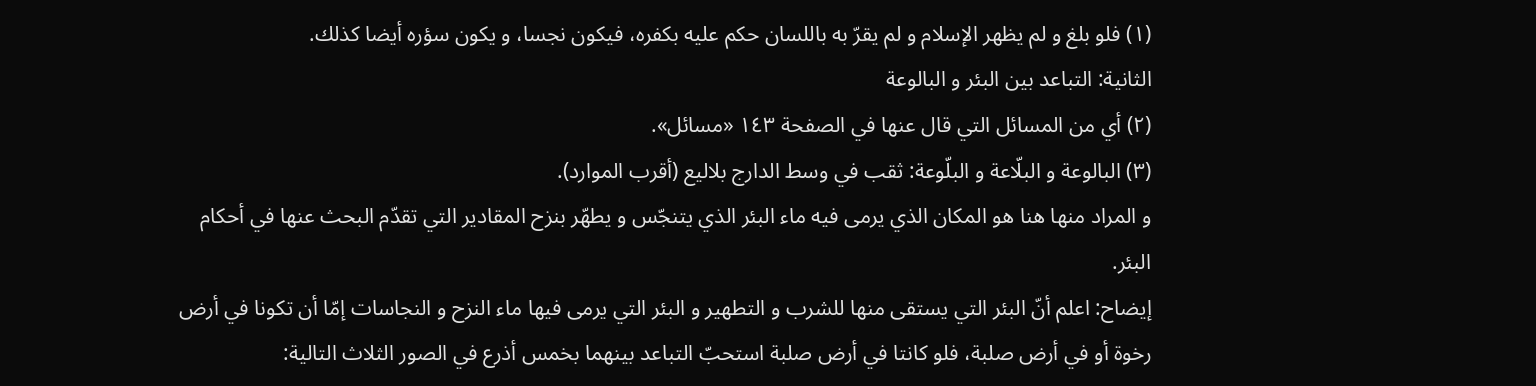(١) فلو بلغ و لم يظهر الإسلام و لم يقرّ به باللسان حكم عليه بكفره، فيكون نجسا، و يكون سؤره أيضا كذلك.
الثانية: التباعد بين البئر و البالوعة
(٢) أي من المسائل التي قال عنها في الصفحة ١٤٣ «مسائل».
(٣) البالوعة و البلّاعة و البلّوعة: ثقب في وسط الدارج بلاليع (أقرب الموارد).
و المراد منها هنا هو المكان الذي يرمى فيه ماء البئر الذي يتنجّس و يطهّر بنزح المقادير التي تقدّم البحث عنها في أحكام البئر.
إيضاح: اعلم أنّ البئر التي يستقى منها للشرب و التطهير و البئر التي يرمى فيها ماء النزح و النجاسات إمّا أن تكونا في أرض رخوة أو في أرض صلبة، فلو كانتا في أرض صلبة استحبّ التباعد بينهما بخمس أذرع في الصور الثلاث التالية: